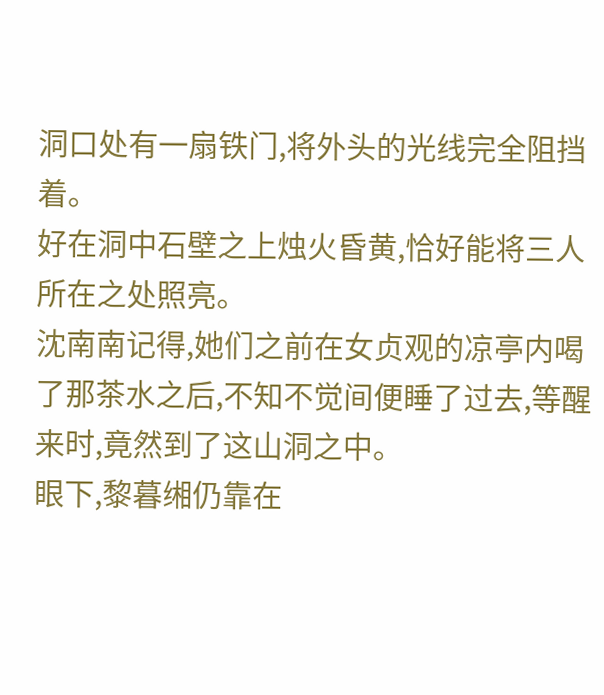洞口处有一扇铁门,将外头的光线完全阻挡着。
好在洞中石壁之上烛火昏黄,恰好能将三人所在之处照亮。
沈南南记得,她们之前在女贞观的凉亭内喝了那茶水之后,不知不觉间便睡了过去,等醒来时,竟然到了这山洞之中。
眼下,黎暮缃仍靠在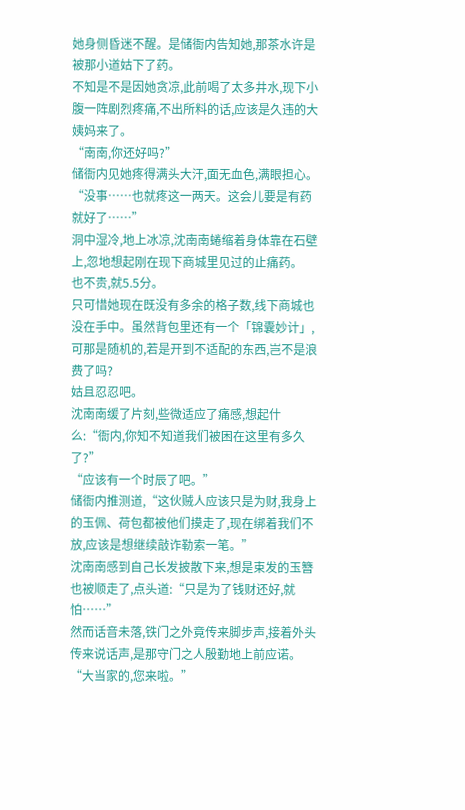她身侧昏迷不醒。是储衙内告知她,那茶水许是被那小道姑下了药。
不知是不是因她贪凉,此前喝了太多井水,现下小腹一阵剧烈疼痛,不出所料的话,应该是久违的大姨妈来了。
“南南,你还好吗?”
储衙内见她疼得满头大汗,面无血色,满眼担心。
“没事……也就疼这一两天。这会儿要是有药就好了……”
洞中湿冷,地上冰凉,沈南南蜷缩着身体靠在石壁上,忽地想起刚在现下商城里见过的止痛药。
也不贵,就5.5分。
只可惜她现在既没有多余的格子数,线下商城也没在手中。虽然背包里还有一个「锦囊妙计」,可那是随机的,若是开到不适配的东西,岂不是浪费了吗?
姑且忍忍吧。
沈南南缓了片刻,些微适应了痛感,想起什么:“衙内,你知不知道我们被困在这里有多久了?”
“应该有一个时辰了吧。”
储衙内推测道,“这伙贼人应该只是为财,我身上的玉佩、荷包都被他们摸走了,现在绑着我们不放,应该是想继续敲诈勒索一笔。”
沈南南感到自己长发披散下来,想是束发的玉簪也被顺走了,点头道:“只是为了钱财还好,就怕……”
然而话音未落,铁门之外竟传来脚步声,接着外头传来说话声,是那守门之人殷勤地上前应诺。
“大当家的,您来啦。”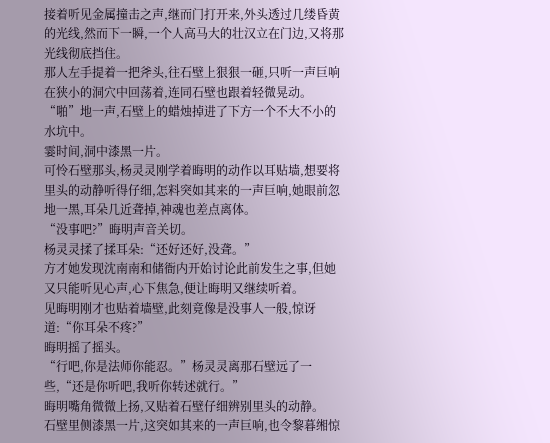接着听见金属撞击之声,继而门打开来,外头透过几缕昏黄的光线,然而下一瞬,一个人高马大的壮汉立在门边,又将那光线彻底挡住。
那人左手提着一把斧头,往石壁上狠狠一砸,只听一声巨响在狭小的洞穴中回荡着,连同石壁也跟着轻微晃动。
“啪”地一声,石壁上的蜡烛掉进了下方一个不大不小的水坑中。
霎时间,洞中漆黑一片。
可怜石壁那头,杨灵灵刚学着晦明的动作以耳贴墙,想要将里头的动静听得仔细,怎料突如其来的一声巨响,她眼前忽地一黑,耳朵几近聋掉,神魂也差点离体。
“没事吧?”晦明声音关切。
杨灵灵揉了揉耳朵:“还好还好,没聋。”
方才她发现沈南南和储衙内开始讨论此前发生之事,但她又只能听见心声,心下焦急,便让晦明又继续听着。
见晦明刚才也贴着墙壁,此刻竟像是没事人一般,惊讶道:“你耳朵不疼?”
晦明摇了摇头。
“行吧,你是法师你能忍。”杨灵灵离那石壁远了一些,“还是你听吧,我听你转述就行。”
晦明嘴角微微上扬,又贴着石壁仔细辨别里头的动静。
石壁里侧漆黑一片,这突如其来的一声巨响,也令黎暮缃惊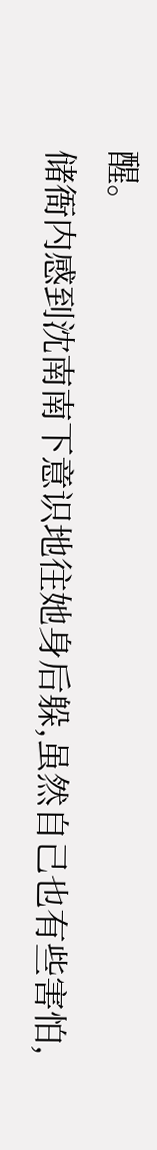醒。
储衙内感到沈南南下意识地往她身后躲,虽然自己也有些害怕,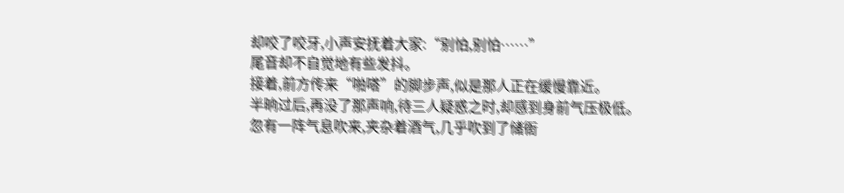却咬了咬牙,小声安抚着大家:“别怕,别怕……”
尾音却不自觉地有些发抖。
接着,前方传来“啪嗒”的脚步声,似是那人正在缓慢靠近。
半晌过后,再没了那声响,待三人疑惑之时,却感到身前气压极低。
忽有一阵气息吹来,夹杂着酒气,几乎吹到了储衙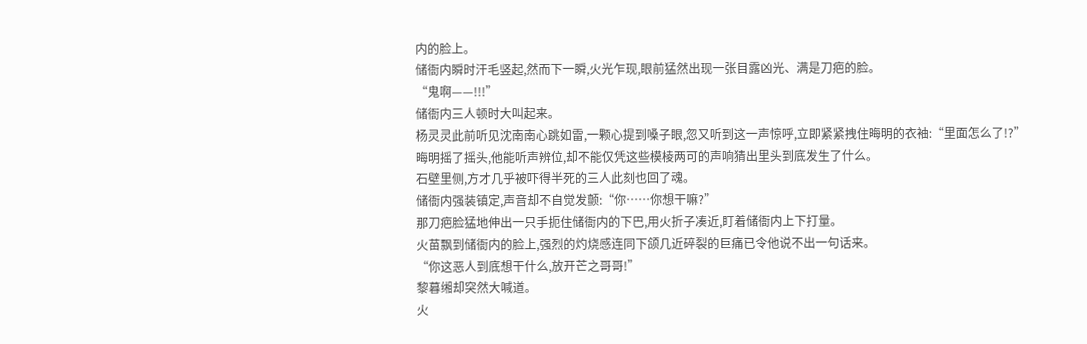内的脸上。
储衙内瞬时汗毛竖起,然而下一瞬,火光乍现,眼前猛然出现一张目露凶光、满是刀疤的脸。
“鬼啊——!!!”
储衙内三人顿时大叫起来。
杨灵灵此前听见沈南南心跳如雷,一颗心提到嗓子眼,忽又听到这一声惊呼,立即紧紧拽住晦明的衣袖:“里面怎么了!?”
晦明摇了摇头,他能听声辨位,却不能仅凭这些模棱两可的声响猜出里头到底发生了什么。
石壁里侧,方才几乎被吓得半死的三人此刻也回了魂。
储衙内强装镇定,声音却不自觉发颤:“你……你想干嘛?”
那刀疤脸猛地伸出一只手扼住储衙内的下巴,用火折子凑近,盯着储衙内上下打量。
火苗飘到储衙内的脸上,强烈的灼烧感连同下颌几近碎裂的巨痛已令他说不出一句话来。
“你这恶人到底想干什么,放开芒之哥哥!”
黎暮缃却突然大喊道。
火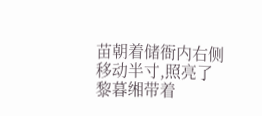苗朝着储衙内右侧移动半寸,照亮了黎暮缃带着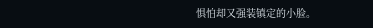惧怕却又强装镇定的小脸。